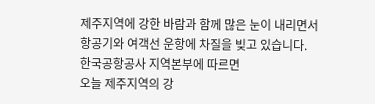제주지역에 강한 바람과 함께 많은 눈이 내리면서
항공기와 여객선 운항에 차질을 빚고 있습니다.
한국공항공사 지역본부에 따르면
오늘 제주지역의 강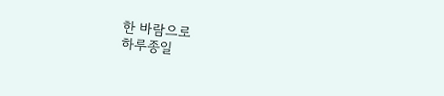한 바람으로
하루종일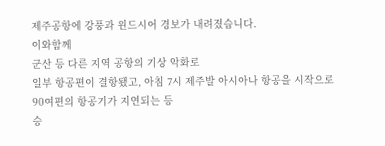제주공항에 강풍과 윈드시어 경보가 내려졌습니다.
이와함께
군산 등 다른 지역 공항의 기상 악화로
일부 항공편이 결항됐고, 아침 7시 제주발 아시아나 항공을 시작으로 90여편의 항공기가 지연되는 등
승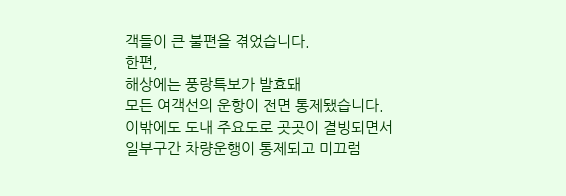객들이 큰 불편을 겪었습니다.
한편,
해상에는 풍랑특보가 발효돼
모든 여객선의 운항이 전면 통제됐습니다.
이밖에도 도내 주요도로 곳곳이 결빙되면서
일부구간 차량운행이 통제되고 미끄럼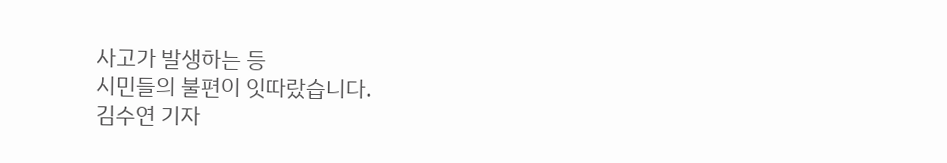사고가 발생하는 등
시민들의 불편이 잇따랐습니다.
김수연 기자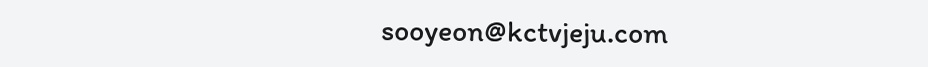sooyeon@kctvjeju.com